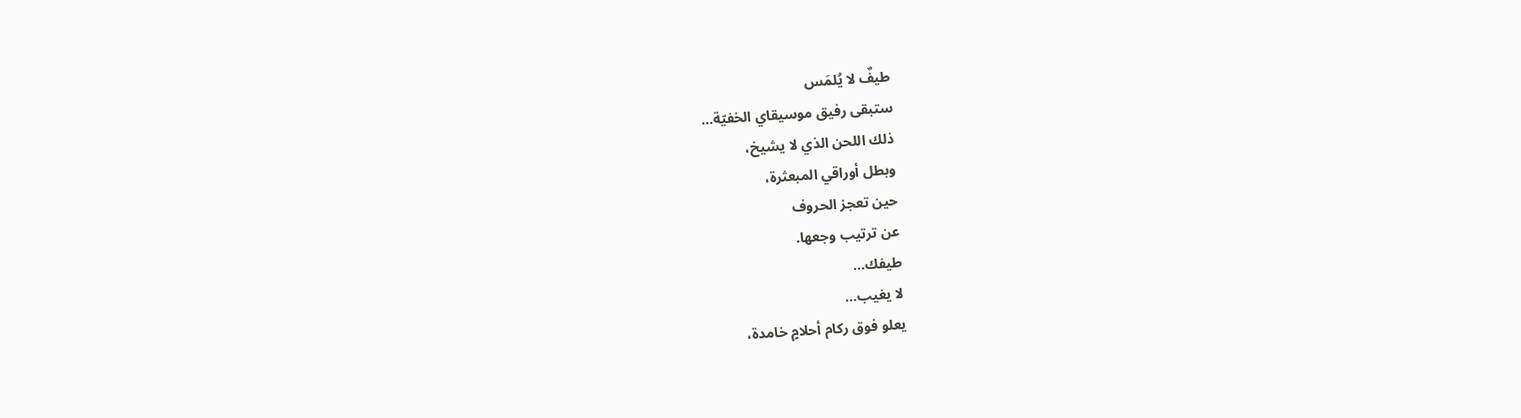طيفٌ لا يُلمَس
ستبقى رفيق موسيقاي الخفيّة…
ذلك اللحن الذي لا يشيخ،
وبطل أوراقي المبعثرة،
حين تعجز الحروف
عن ترتيب وجعها.
طيفك…
لا يغيب…
يعلو فوق ركام أحلامٍ خامدة،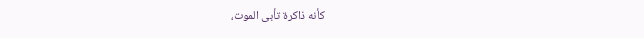كأنه ذاكرة تأبى الموت،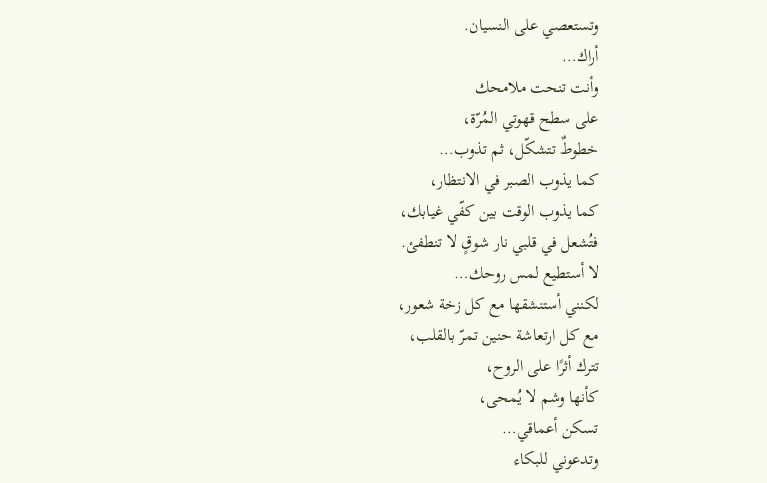وتستعصي على النسيان.
أراك…
وأنت تنحت ملامحك
على سطح قهوتي المُرّة،
خطوطٌ تتشكّل، ثم تذوب…
كما يذوب الصبر في الانتظار،
كما يذوب الوقت بين كفّي غيابك،
فتُشعل في قلبي نار شوقٍ لا تنطفئ.
لا أستطيع لمس روحك…
لكنني أستنشقها مع كل زخة شعور،
مع كل ارتعاشة حنين تمرّ بالقلب،
تترك أثرًا على الروح،
كأنها وشم لا يُمحى،
تسكن أعماقي…
وتدعوني للبكاء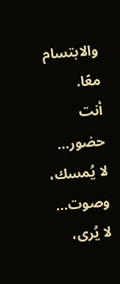والابتسام معًا.
أنت حضور…
لا يُمسك،
وصوت…
لا يُرى،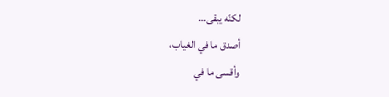لكنّه يبقى…
أصدق ما في الغياب،
وأقسى ما في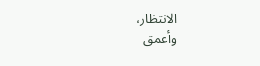الانتظار،
وأعمق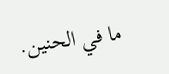ما في الحنين.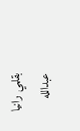بقلمي رانيا عبدالله